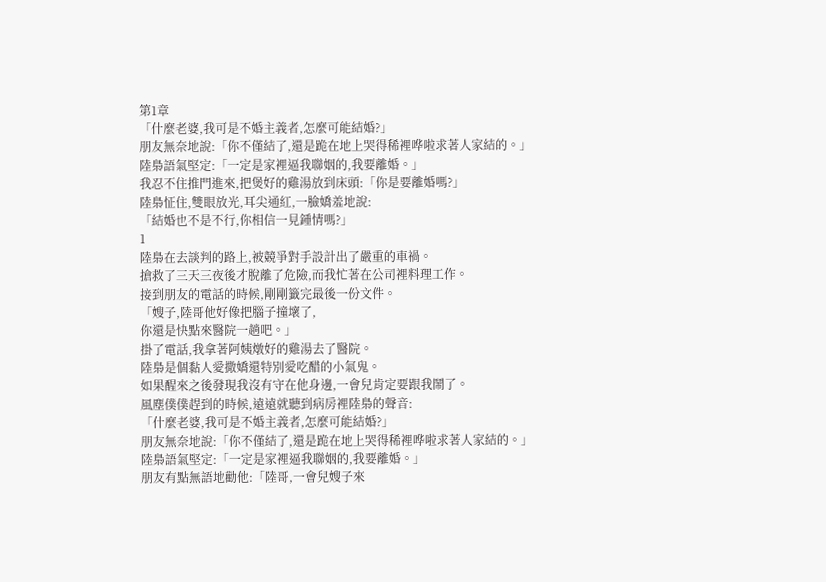第1章
「什麼老婆,我可是不婚主義者,怎麼可能結婚?」
朋友無奈地說:「你不僅結了,還是跪在地上哭得稀裡哗啦求著人家結的。」
陸梟語氣堅定:「一定是家裡逼我聯姻的,我要離婚。」
我忍不住推門進來,把煲好的雞湯放到床頭:「你是要離婚嗎?」
陸梟怔住,雙眼放光,耳尖通紅,一臉嬌羞地說:
「結婚也不是不行,你相信一見鍾情嗎?」
1
陸梟在去談判的路上,被競爭對手設計出了嚴重的車禍。
搶救了三天三夜後才脫離了危險,而我忙著在公司裡料理工作。
接到朋友的電話的時候,剛剛籤完最後一份文件。
「嫂子,陸哥他好像把腦子撞壞了,
你還是快點來醫院一趟吧。」
掛了電話,我拿著阿姨燉好的雞湯去了醫院。
陸梟是個黏人愛撒嬌還特別愛吃醋的小氣鬼。
如果醒來之後發現我沒有守在他身邊,一會兒肯定要跟我鬧了。
風塵僕僕趕到的時候,遠遠就聽到病房裡陸梟的聲音:
「什麼老婆,我可是不婚主義者,怎麼可能結婚?」
朋友無奈地說:「你不僅結了,還是跪在地上哭得稀裡哗啦求著人家結的。」
陸梟語氣堅定:「一定是家裡逼我聯姻的,我要離婚。」
朋友有點無語地勸他:「陸哥,一會兒嫂子來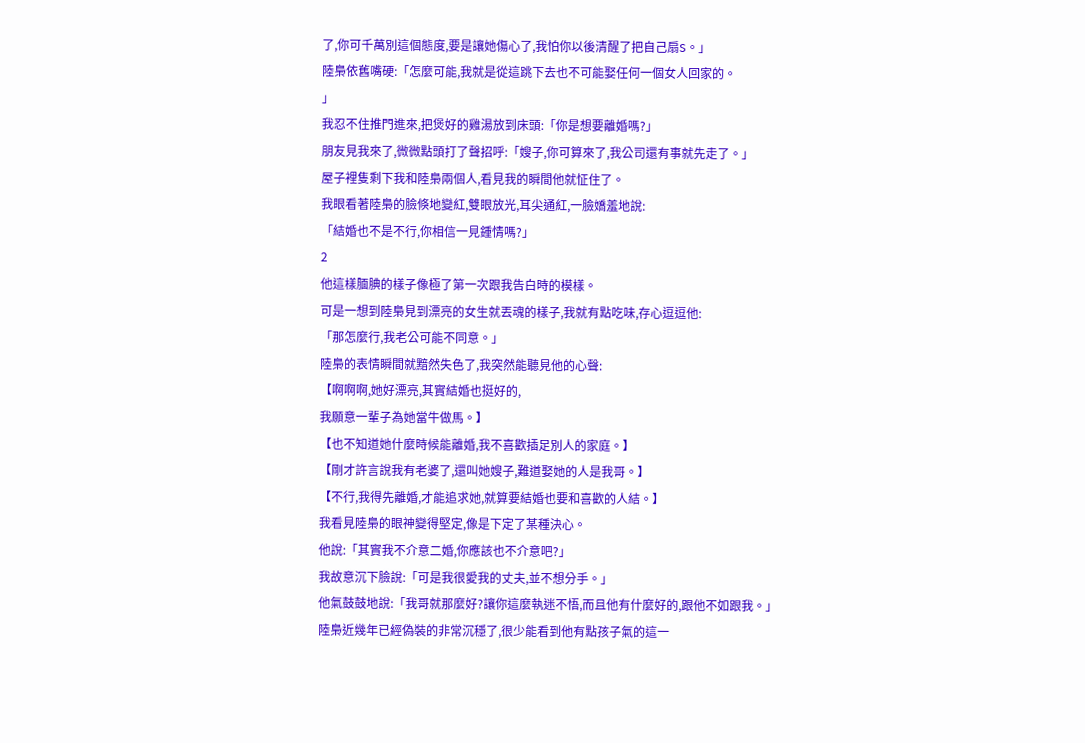了,你可千萬別這個態度,要是讓她傷心了,我怕你以後清醒了把自己扇S。」
陸梟依舊嘴硬:「怎麼可能,我就是從這跳下去也不可能娶任何一個女人回家的。
」
我忍不住推門進來,把煲好的雞湯放到床頭:「你是想要離婚嗎?」
朋友見我來了,微微點頭打了聲招呼:「嫂子,你可算來了,我公司還有事就先走了。」
屋子裡隻剩下我和陸梟兩個人,看見我的瞬間他就怔住了。
我眼看著陸梟的臉倏地變紅,雙眼放光,耳尖通紅,一臉嬌羞地說:
「結婚也不是不行,你相信一見鍾情嗎?」
2
他這樣腼腆的樣子像極了第一次跟我告白時的模樣。
可是一想到陸梟見到漂亮的女生就丟魂的樣子,我就有點吃味,存心逗逗他:
「那怎麼行,我老公可能不同意。」
陸梟的表情瞬間就黯然失色了,我突然能聽見他的心聲:
【啊啊啊,她好漂亮,其實結婚也挺好的,
我願意一輩子為她當牛做馬。】
【也不知道她什麼時候能離婚,我不喜歡插足別人的家庭。】
【剛才許言說我有老婆了,還叫她嫂子,難道娶她的人是我哥。】
【不行,我得先離婚,才能追求她,就算要結婚也要和喜歡的人結。】
我看見陸梟的眼神變得堅定,像是下定了某種決心。
他說:「其實我不介意二婚,你應該也不介意吧?」
我故意沉下臉說:「可是我很愛我的丈夫,並不想分手。」
他氣鼓鼓地說:「我哥就那麼好?讓你這麼執迷不悟,而且他有什麼好的,跟他不如跟我。」
陸梟近幾年已經偽裝的非常沉穩了,很少能看到他有點孩子氣的這一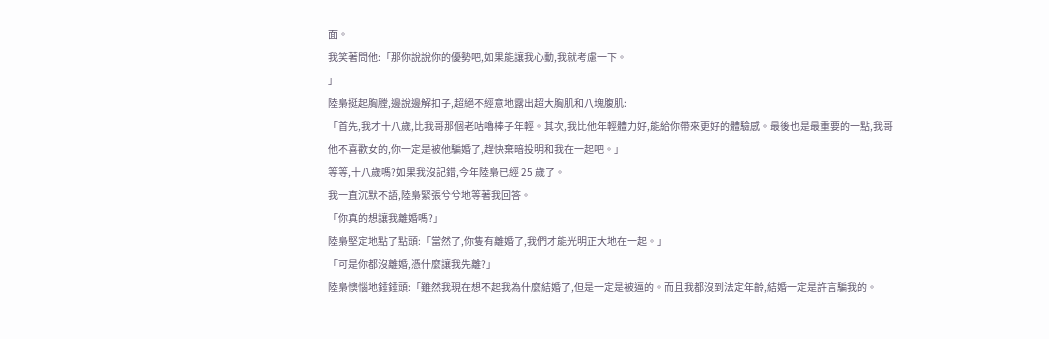面。
我笑著問他:「那你說說你的優勢吧,如果能讓我心動,我就考慮一下。
」
陸梟挺起胸膛,邊說邊解扣子,超絕不經意地露出超大胸肌和八塊腹肌:
「首先,我才十八歲,比我哥那個老咕嚕棒子年輕。其次,我比他年輕體力好,能給你帶來更好的體驗感。最後也是最重要的一點,我哥他不喜歡女的,你一定是被他騙婚了,趕快棄暗投明和我在一起吧。」
等等,十八歲嗎?如果我沒記錯,今年陸梟已經 25 歲了。
我一直沉默不語,陸梟緊張兮兮地等著我回答。
「你真的想讓我離婚嗎?」
陸梟堅定地點了點頭:「當然了,你隻有離婚了,我們才能光明正大地在一起。」
「可是你都沒離婚,憑什麼讓我先離?」
陸梟懊惱地錘錘頭:「雖然我現在想不起我為什麼結婚了,但是一定是被逼的。而且我都沒到法定年齡,結婚一定是許言騙我的。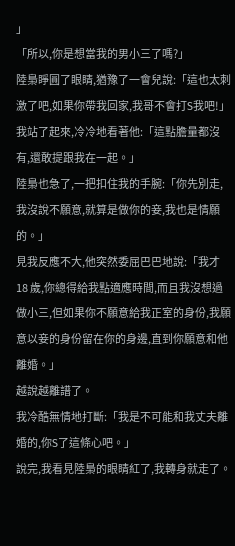」
「所以,你是想當我的男小三了嗎?」
陸梟睜圓了眼睛,猶豫了一會兒說:「這也太刺激了吧,如果你帶我回家,我哥不會打S我吧!」
我站了起來,冷冷地看著他:「這點膽量都沒有,還敢提跟我在一起。」
陸梟也急了,一把扣住我的手腕:「你先別走,我沒說不願意,就算是做你的妾,我也是情願的。」
見我反應不大,他突然委屈巴巴地說:「我才 18 歲,你總得給我點適應時間,而且我沒想過做小三,但如果你不願意給我正室的身份,我願意以妾的身份留在你的身邊,直到你願意和他離婚。」
越說越離譜了。
我冷酷無情地打斷:「我是不可能和我丈夫離婚的,你S了這條心吧。」
說完,我看見陸梟的眼睛紅了,我轉身就走了。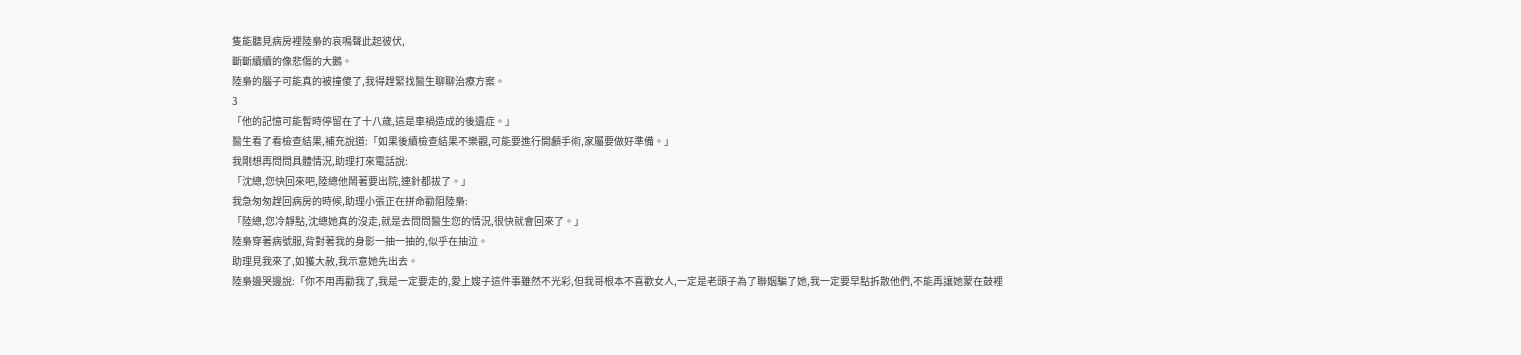隻能聽見病房裡陸梟的哀鳴聲此起彼伏,
斷斷續續的像悲傷的大鵝。
陸梟的腦子可能真的被撞傻了,我得趕緊找醫生聊聊治療方案。
3
「他的記憶可能暫時停留在了十八歲,這是車禍造成的後遺症。」
醫生看了看檢查結果,補充說道:「如果後續檢查結果不樂觀,可能要進行開顱手術,家屬要做好準備。」
我剛想再問問具體情況,助理打來電話說:
「沈總,您快回來吧,陸總他鬧著要出院,連針都拔了。」
我急匆匆趕回病房的時候,助理小張正在拼命勸阻陸梟:
「陸總,您冷靜點,沈總她真的沒走,就是去問問醫生您的情況,很快就會回來了。」
陸梟穿著病號服,背對著我的身影一抽一抽的,似乎在抽泣。
助理見我來了,如獲大赦,我示意她先出去。
陸梟邊哭邊說:「你不用再勸我了,我是一定要走的,愛上嫂子這件事雖然不光彩,但我哥根本不喜歡女人,一定是老頭子為了聯姻騙了她,我一定要早點拆散他們,不能再讓她蒙在鼓裡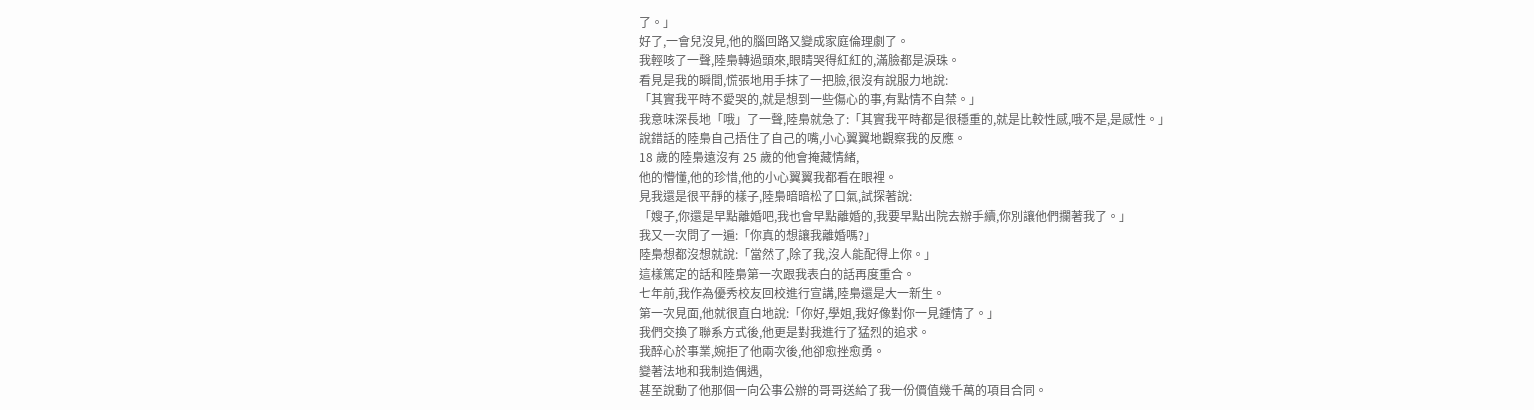了。」
好了,一會兒沒見,他的腦回路又變成家庭倫理劇了。
我輕咳了一聲,陸梟轉過頭來,眼睛哭得紅紅的,滿臉都是淚珠。
看見是我的瞬間,慌張地用手抹了一把臉,很沒有說服力地說:
「其實我平時不愛哭的,就是想到一些傷心的事,有點情不自禁。」
我意味深長地「哦」了一聲,陸梟就急了:「其實我平時都是很穩重的,就是比較性感,哦不是,是感性。」
說錯話的陸梟自己捂住了自己的嘴,小心翼翼地觀察我的反應。
18 歲的陸梟遠沒有 25 歲的他會掩藏情緒,
他的懵懂,他的珍惜,他的小心翼翼我都看在眼裡。
見我還是很平靜的樣子,陸梟暗暗松了口氣,試探著說:
「嫂子,你還是早點離婚吧,我也會早點離婚的,我要早點出院去辦手續,你別讓他們攔著我了。」
我又一次問了一遍:「你真的想讓我離婚嗎?」
陸梟想都沒想就說:「當然了,除了我,沒人能配得上你。」
這樣篤定的話和陸梟第一次跟我表白的話再度重合。
七年前,我作為優秀校友回校進行宣講,陸梟還是大一新生。
第一次見面,他就很直白地說:「你好,學姐,我好像對你一見鍾情了。」
我們交換了聯系方式後,他更是對我進行了猛烈的追求。
我醉心於事業,婉拒了他兩次後,他卻愈挫愈勇。
變著法地和我制造偶遇,
甚至說動了他那個一向公事公辦的哥哥送給了我一份價值幾千萬的項目合同。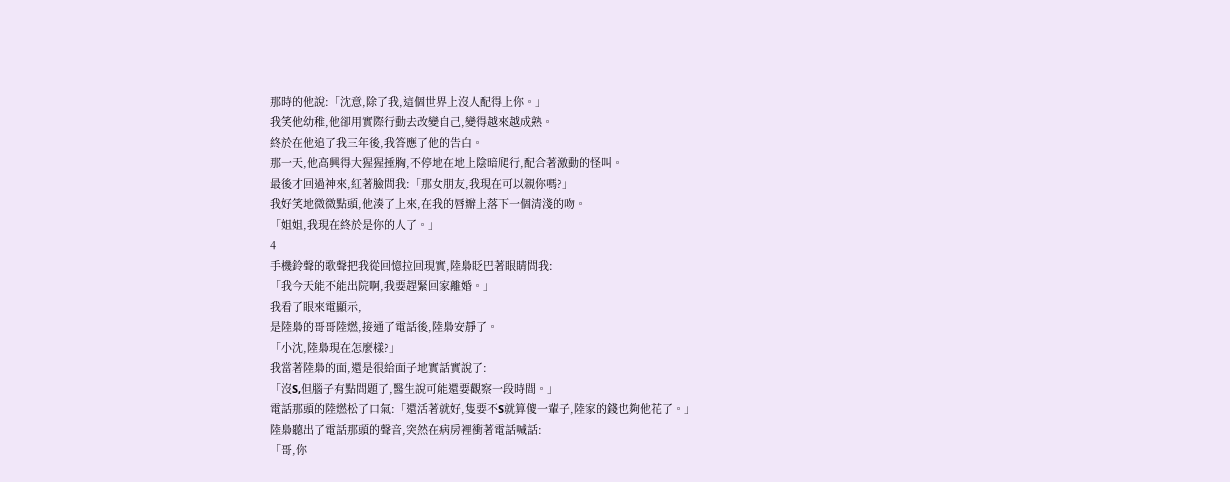那時的他說:「沈意,除了我,這個世界上沒人配得上你。」
我笑他幼稚,他卻用實際行動去改變自己,變得越來越成熟。
終於在他追了我三年後,我答應了他的告白。
那一天,他高興得大猩猩捶胸,不停地在地上陰暗爬行,配合著激動的怪叫。
最後才回過神來,紅著臉問我:「那女朋友,我現在可以親你嗎?」
我好笑地微微點頭,他湊了上來,在我的唇瓣上落下一個清淺的吻。
「姐姐,我現在終於是你的人了。」
4
手機鈴聲的歌聲把我從回憶拉回現實,陸梟眨巴著眼睛問我:
「我今天能不能出院啊,我要趕緊回家離婚。」
我看了眼來電顯示,
是陸梟的哥哥陸燃,接通了電話後,陸梟安靜了。
「小沈,陸梟現在怎麼樣?」
我當著陸梟的面,還是很給面子地實話實說了:
「沒S,但腦子有點問題了,醫生說可能還要觀察一段時間。」
電話那頭的陸燃松了口氣:「還活著就好,隻要不S就算傻一輩子,陸家的錢也夠他花了。」
陸梟聽出了電話那頭的聲音,突然在病房裡衝著電話喊話:
「哥,你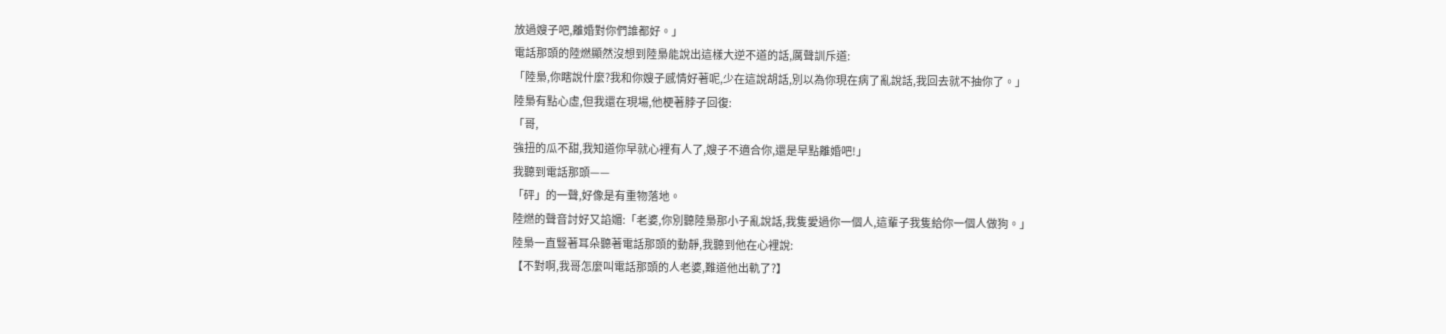放過嫂子吧,離婚對你們誰都好。」
電話那頭的陸燃顯然沒想到陸梟能說出這樣大逆不道的話,厲聲訓斥道:
「陸梟,你瞎說什麼?我和你嫂子感情好著呢,少在這說胡話,別以為你現在病了亂說話,我回去就不抽你了。」
陸梟有點心虛,但我還在現場,他梗著脖子回復:
「哥,
強扭的瓜不甜,我知道你早就心裡有人了,嫂子不適合你,還是早點離婚吧!」
我聽到電話那頭——
「砰」的一聲,好像是有重物落地。
陸燃的聲音討好又諂媚:「老婆,你別聽陸梟那小子亂說話,我隻愛過你一個人,這輩子我隻給你一個人做狗。」
陸梟一直豎著耳朵聽著電話那頭的動靜,我聽到他在心裡說:
【不對啊,我哥怎麼叫電話那頭的人老婆,難道他出軌了?】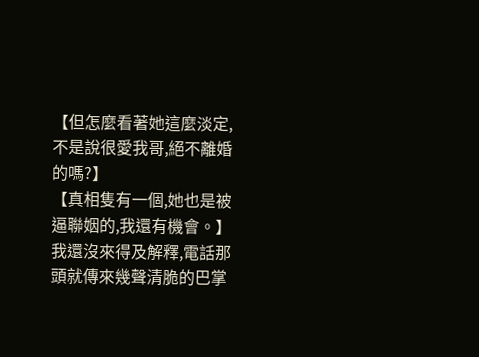【但怎麼看著她這麼淡定,不是說很愛我哥,絕不離婚的嗎?】
【真相隻有一個,她也是被逼聯姻的,我還有機會。】
我還沒來得及解釋,電話那頭就傳來幾聲清脆的巴掌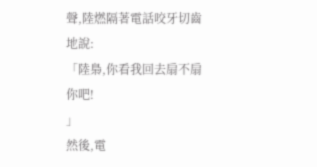聲,陸燃隔著電話咬牙切齒地說:
「陸梟,你看我回去扇不扇你吧!
」
然後,電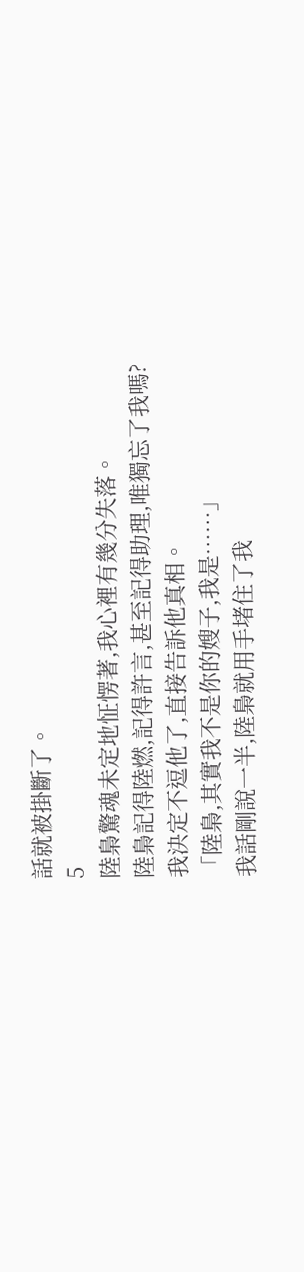話就被掛斷了。
5
陸梟驚魂未定地怔愣著,我心裡有幾分失落。
陸梟記得陸燃,記得許言,甚至記得助理,唯獨忘了我嗎?
我決定不逗他了,直接告訴他真相。
「陸梟,其實我不是你的嫂子,我是……」
我話剛說一半,陸梟就用手堵住了我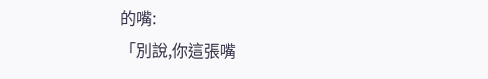的嘴:
「別說,你這張嘴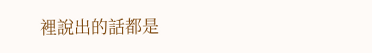裡說出的話都是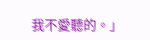我不愛聽的。」